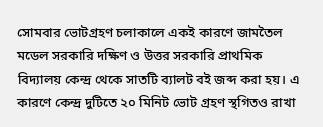সোমবার ভোটগ্রহণ চলাকালে একই কারণে জামতৈল মডেল সরকারি দক্ষিণ ও উত্তর সরকারি প্রাথমিক বিদ্যালয় কেন্দ্র থেকে সাতটি ব্যালট বই জব্দ করা হয়। এ কারণে কেন্দ্র দুটিতে ২০ মিনিট ভোট গ্রহণ স্থগিতও রাখা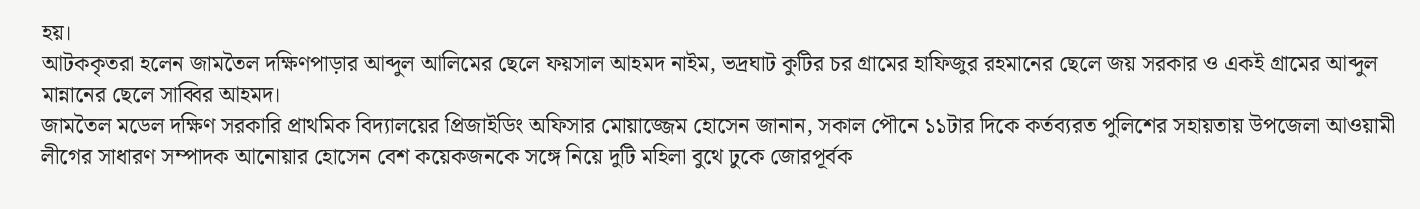হয়।
আটককৃতরা হলেন জামতৈল দক্ষিণপাড়ার আব্দুল আলিমের ছেলে ফয়সাল আহমদ নাইম, ভদ্রঘাট কুটির চর গ্রামের হাফিজুর রহমানের ছেলে জয় সরকার ও একই গ্রামের আব্দুল মান্নানের ছেলে সাব্বির আহমদ।
জামতৈল মডেল দক্ষিণ সরকারি প্রাথমিক বিদ্যালয়ের প্রিজাইডিং অফিসার মোয়াজ্জেম হোসেন জানান, সকাল পৌনে ১১টার দিকে কর্তব্যরত পুলিশের সহায়তায় উপজেলা আওয়ামী লীগের সাধারণ সম্পাদক আনোয়ার হোসেন বেশ কয়েকজনকে সঙ্গে নিয়ে দুটি মহিলা বুথে ঢুকে জোরপূর্বক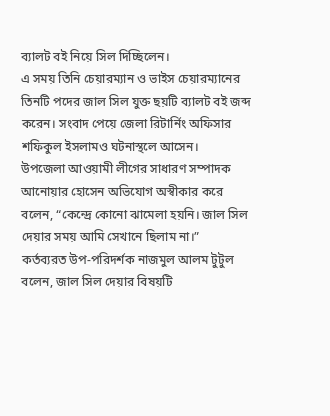ব্যালট বই নিয়ে সিল দিচ্ছিলেন।
এ সময় তিনি চেয়ারম্যান ও ভাইস চেয়ারম্যানের তিনটি পদের জাল সিল যুক্ত ছয়টি ব্যালট বই জব্দ করেন। সংবাদ পেয়ে জেলা রিটার্নিং অফিসার শফিকুল ইসলামও ঘটনাস্থলে আসেন।
উপজেলা আওয়ামী লীগের সাধারণ সম্পাদক আনোয়ার হোসেন অভিযোগ অস্বীকার করে বলেন, “কেন্দ্রে কোনো ঝামেলা হয়নি। জাল সিল দেয়ার সময় আমি সেখানে ছিলাম না।”
কর্তব্যরত উপ-পরিদর্শক নাজমুল আলম টুটুল বলেন, জাল সিল দেয়ার বিষয়টি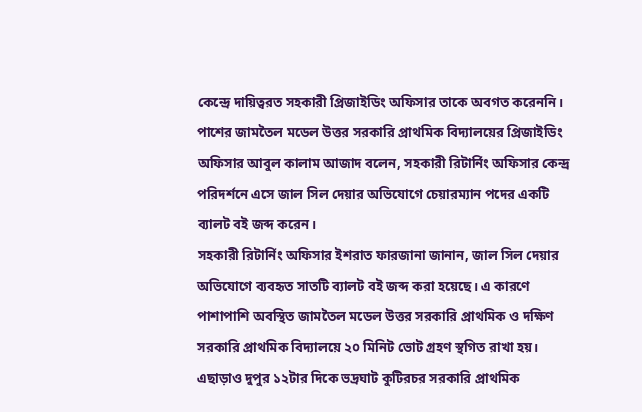কেন্দ্রে দায়িত্বরত সহকারী প্রিজাইডিং অফিসার তাকে অবগত করেননি।
পাশের জামতৈল মডেল উত্তর সরকারি প্রাথমিক বিদ্যালয়ের প্রিজাইডিং অফিসার আবুল কালাম আজাদ বলেন, সহকারী রিটার্নিং অফিসার কেন্দ্র পরিদর্শনে এসে জাল সিল দেয়ার অভিযোগে চেয়ারম্যান পদের একটি ব্যালট বই জব্দ করেন।
সহকারী রিটার্নিং অফিসার ইশরাত ফারজানা জানান, জাল সিল দেয়ার অভিযোগে ব্যবহৃত সাতটি ব্যালট বই জব্দ করা হয়েছে। এ কারণে পাশাপাশি অবস্থিত জামতৈল মডেল উত্তর সরকারি প্রাথমিক ও দক্ষিণ সরকারি প্রাথমিক বিদ্যালয়ে ২০ মিনিট ভোট গ্রহণ স্থগিত রাখা হয়।
এছাড়াও দুপুর ১২টার দিকে ভদ্রঘাট কুটিরচর সরকারি প্রাথমিক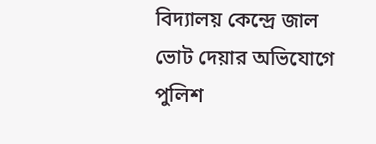বিদ্যালয় কেন্দ্রে জাল ভোট দেয়ার অভিযোগে পুলিশ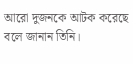আরো দুজনকে আটক করেছে বলে জানান তিনি।